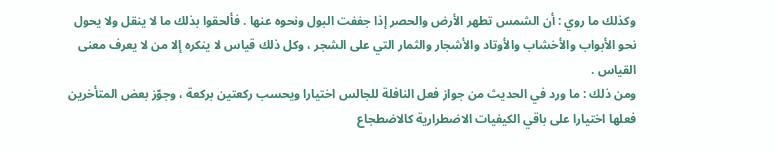وكذلك ما روي : أن الشمس تطهر الأرض والحصر إذا جففت البول ونحوه عنها . فألحقوا بذلك ما لا ينقل ولا يحول نحو الأبواب والأخشاب والأوتاد والأشجار والثمار التي على الشجر ، وكل ذلك قياس لا ينكره إلا من لا يعرف معنى القياس .
ومن ذلك : ما ورد في الحديث من جواز فعل النافلة للجالس اختيارا ويحسب ركعتين بركعة ، وجوّز بعض المتأخرين فعلها اختيارا على باقي الكيفيات الاضطرارية كالاضطجاع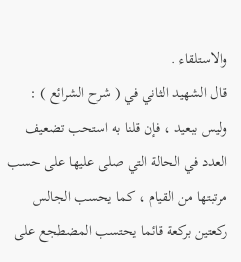والاستلقاء .
قال الشهيد الثاني في ( شرح الشرائع ) : وليس ببعيد ، فإن قلنا به استحب تضعيف العدد في الحالة التي صلى عليها على حسب مرتبتها من القيام ، كما يحسب الجالس ركعتين بركعة قائما يحتسب المضطجع على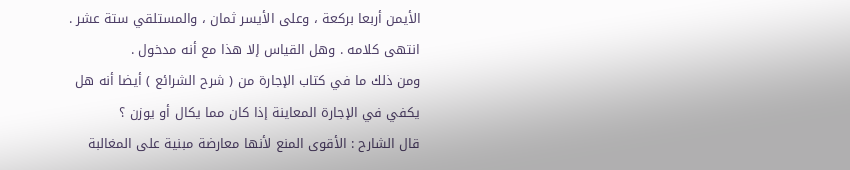الأيمن أربعا بركعة ، وعلى الأيسر ثمان ، والمستلقي ستة عشر . انتهى كلامه . وهل القياس إلا هذا مع أنه مدخول .
ومن ذلك ما في كتاب الإجارة من ( شرح الشرائع ) أيضا أنه هل يكفي في الإجارة المعاينة إذا كان مما يكال أو يوزن ؟
قال الشارح : الأقوى المنع لأنها معارضة مبنية على المغالبة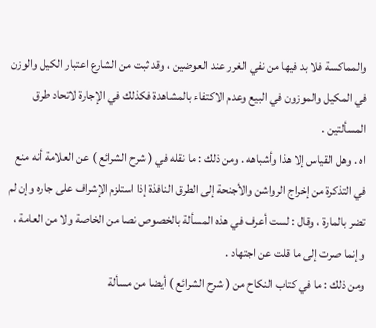والمماكسة فلا بد فيها من نفي الغرر عند العوضين ، وقد ثبت من الشارع اعتبار الكيل والوزن في المكيل والموزون في البيع وعدم الاكتفاء بالمشاهدة فكذلك في الإجارة لاتحاد طرق المسألتين .
اه . وهل القياس إلا هذا وأشباهه . ومن ذلك : ما نقله في ( شرح الشرائع ) عن العلامة أنه منع في التذكرة من إخراج الرواشن والأجنحة إلى الطرق النافذة إذا استلزم الإشراف على جاره وإن لم تضر بالمارة ، وقال : لست أعرف في هذه المسألة بالخصوص نصا من الخاصة ولا من العامة ، وإنما صرت إلى ما قلت عن اجتهاد .
ومن ذلك : ما في كتاب النكاح من ( شرح الشرائع ) أيضا من مسألة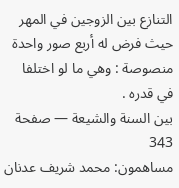التنازع بين الزوجين في المهر حيث فرض له أربع صور واحدة منصوصة : وهي ما لو اختلفا في قدره .
بين السنة والشيعة — صفحة 343
مساهمون: محمد شريف عدنان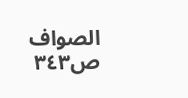الصواف
ص٣٤٣